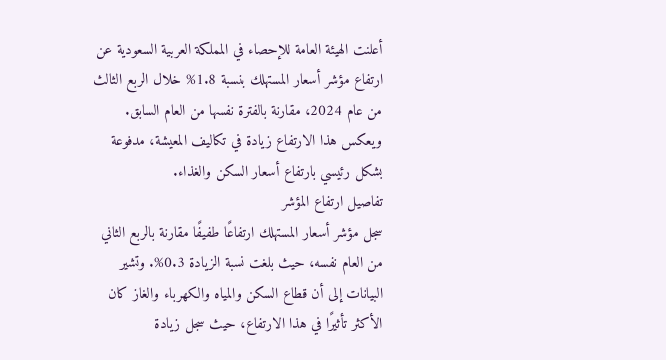أعلنت الهيئة العامة للإحصاء في المملكة العربية السعودية عن ارتفاع مؤشر أسعار المستهلك بنسبة 1.8% خلال الربع الثالث من عام 2024، مقارنة بالفترة نفسها من العام السابق. ويعكس هذا الارتفاع زيادة في تكاليف المعيشة، مدفوعة بشكل رئيسي بارتفاع أسعار السكن والغذاء.
تفاصيل ارتفاع المؤشر
سجل مؤشر أسعار المستهلك ارتفاعًا طفيفًا مقارنة بالربع الثاني من العام نفسه، حيث بلغت نسبة الزيادة 0.3%. وتشير البيانات إلى أن قطاع السكن والمياه والكهرباء والغاز كان الأكثر تأثيرًا في هذا الارتفاع، حيث سجل زيادة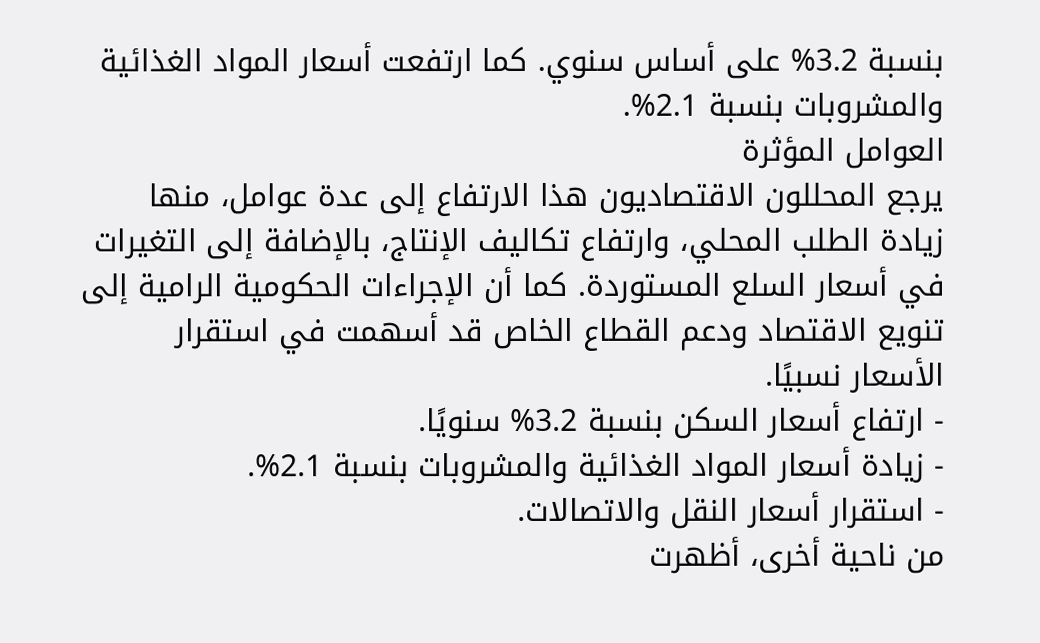بنسبة 3.2% على أساس سنوي. كما ارتفعت أسعار المواد الغذائية والمشروبات بنسبة 2.1%.
العوامل المؤثرة
يرجع المحللون الاقتصاديون هذا الارتفاع إلى عدة عوامل، منها زيادة الطلب المحلي، وارتفاع تكاليف الإنتاج، بالإضافة إلى التغيرات في أسعار السلع المستوردة. كما أن الإجراءات الحكومية الرامية إلى تنويع الاقتصاد ودعم القطاع الخاص قد أسهمت في استقرار الأسعار نسبيًا.
- ارتفاع أسعار السكن بنسبة 3.2% سنويًا.
- زيادة أسعار المواد الغذائية والمشروبات بنسبة 2.1%.
- استقرار أسعار النقل والاتصالات.
من ناحية أخرى، أظهرت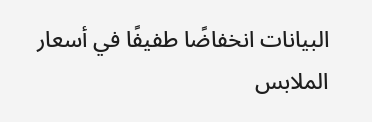البيانات انخفاضًا طفيفًا في أسعار الملابس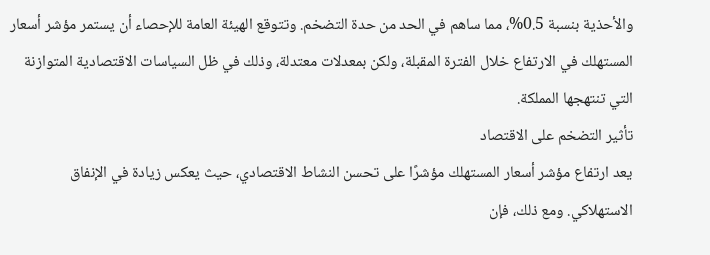والأحذية بنسبة 0.5%، مما ساهم في الحد من حدة التضخم. وتتوقع الهيئة العامة للإحصاء أن يستمر مؤشر أسعار المستهلك في الارتفاع خلال الفترة المقبلة، ولكن بمعدلات معتدلة، وذلك في ظل السياسات الاقتصادية المتوازنة التي تنتهجها المملكة.
تأثير التضخم على الاقتصاد
يعد ارتفاع مؤشر أسعار المستهلك مؤشرًا على تحسن النشاط الاقتصادي، حيث يعكس زيادة في الإنفاق الاستهلاكي. ومع ذلك، فإن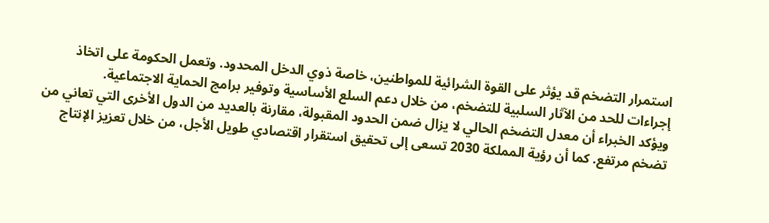استمرار التضخم قد يؤثر على القوة الشرائية للمواطنين، خاصة ذوي الدخل المحدود. وتعمل الحكومة على اتخاذ إجراءات للحد من الآثار السلبية للتضخم، من خلال دعم السلع الأساسية وتوفير برامج الحماية الاجتماعية.
ويؤكد الخبراء أن معدل التضخم الحالي لا يزال ضمن الحدود المقبولة، مقارنة بالعديد من الدول الأخرى التي تعاني من تضخم مرتفع. كما أن رؤية المملكة 2030 تسعى إلى تحقيق استقرار اقتصادي طويل الأجل، من خلال تعزيز الإنتاج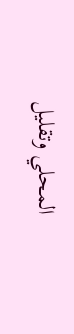المحلي وتقليل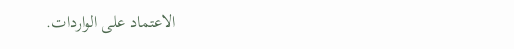الاعتماد على الواردات.